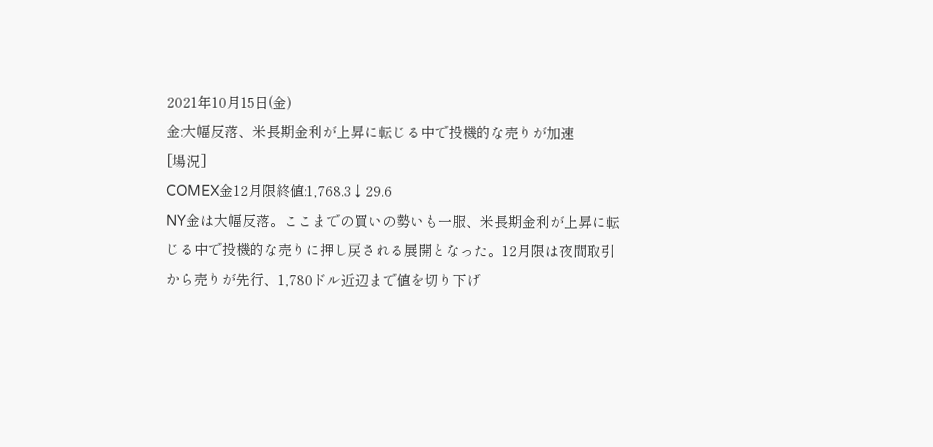2021年10月15日(金)
金:大幅反落、米長期金利が上昇に転じる中で投機的な売りが加速
[場況]
COMEX金12月限終値:1,768.3↓29.6
NY金は大幅反落。ここまでの買いの勢いも一服、米長期金利が上昇に転じる中で投機的な売りに押し戻される展開となった。12月限は夜間取引から売りが先行、1,780ドル近辺まで値を切り下げ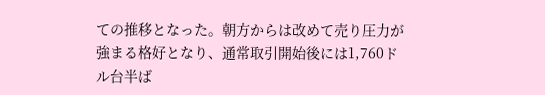ての推移となった。朝方からは改めて売り圧力が強まる格好となり、通常取引開始後には1,760ドル台半ば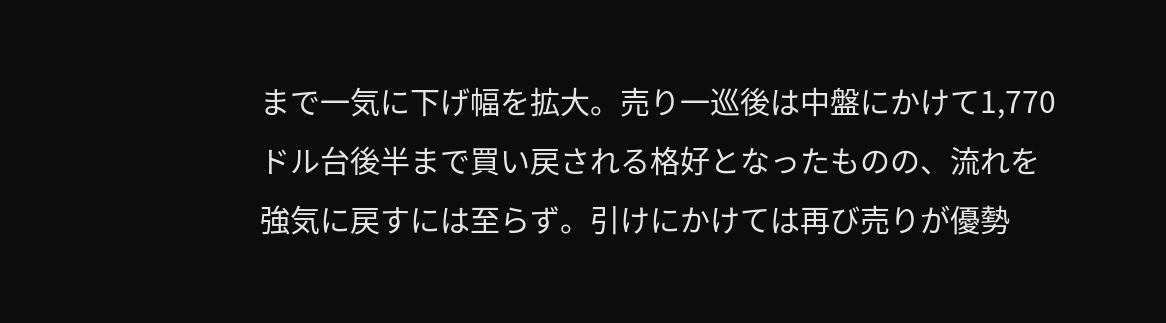まで一気に下げ幅を拡大。売り一巡後は中盤にかけて1,770ドル台後半まで買い戻される格好となったものの、流れを強気に戻すには至らず。引けにかけては再び売りが優勢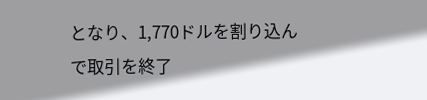となり、1,770ドルを割り込んで取引を終了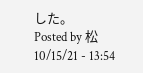した。
Posted by 松 10/15/21 - 13:54